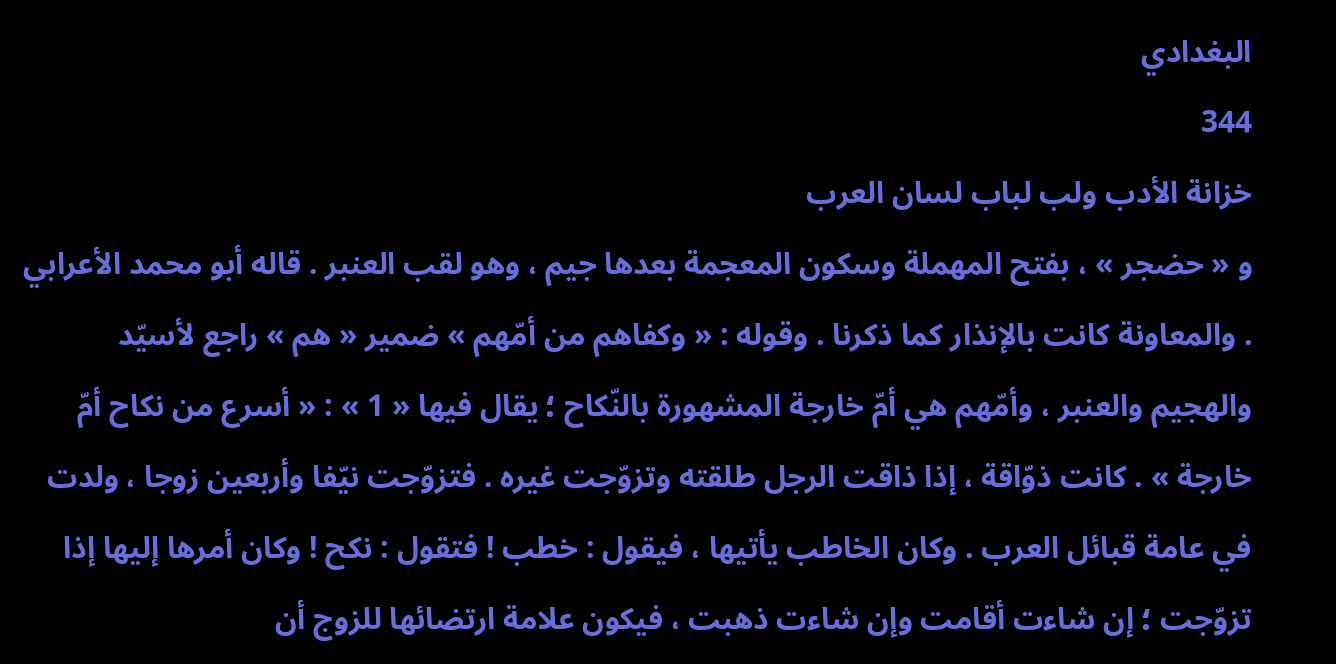البغدادي
344
خزانة الأدب ولب لباب لسان العرب
و « حضجر » ، بفتح المهملة وسكون المعجمة بعدها جيم ، وهو لقب العنبر . قاله أبو محمد الأعرابي . والمعاونة كانت بالإنذار كما ذكرنا . وقوله : « وكفاهم من أمّهم » ضمير « هم » راجع لأسيّد والهجيم والعنبر ، وأمّهم هي أمّ خارجة المشهورة بالنّكاح ؛ يقال فيها « 1 » : « أسرع من نكاح أمّ خارجة » . كانت ذوّاقة ، إذا ذاقت الرجل طلقته وتزوّجت غيره . فتزوّجت نيّفا وأربعين زوجا ، ولدت في عامة قبائل العرب . وكان الخاطب يأتيها ، فيقول : خطب ! فتقول : نكح ! وكان أمرها إليها إذا تزوّجت ؛ إن شاءت أقامت وإن شاءت ذهبت ، فيكون علامة ارتضائها للزوج أن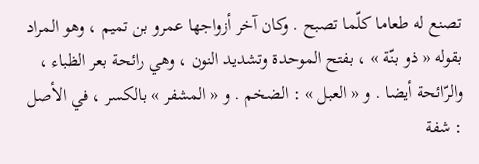تصنع له طعاما كلّما تصبح . وكان آخر أزواجها عمرو بن تميم ، وهو المراد بقوله « ذو بنّة » ، بفتح الموحدة وتشديد النون ، وهي رائحة بعر الظباء ، والرّائحة أيضا . و « العبل » : الضخم . و « المشفر » بالكسر ، في الأصل : شفة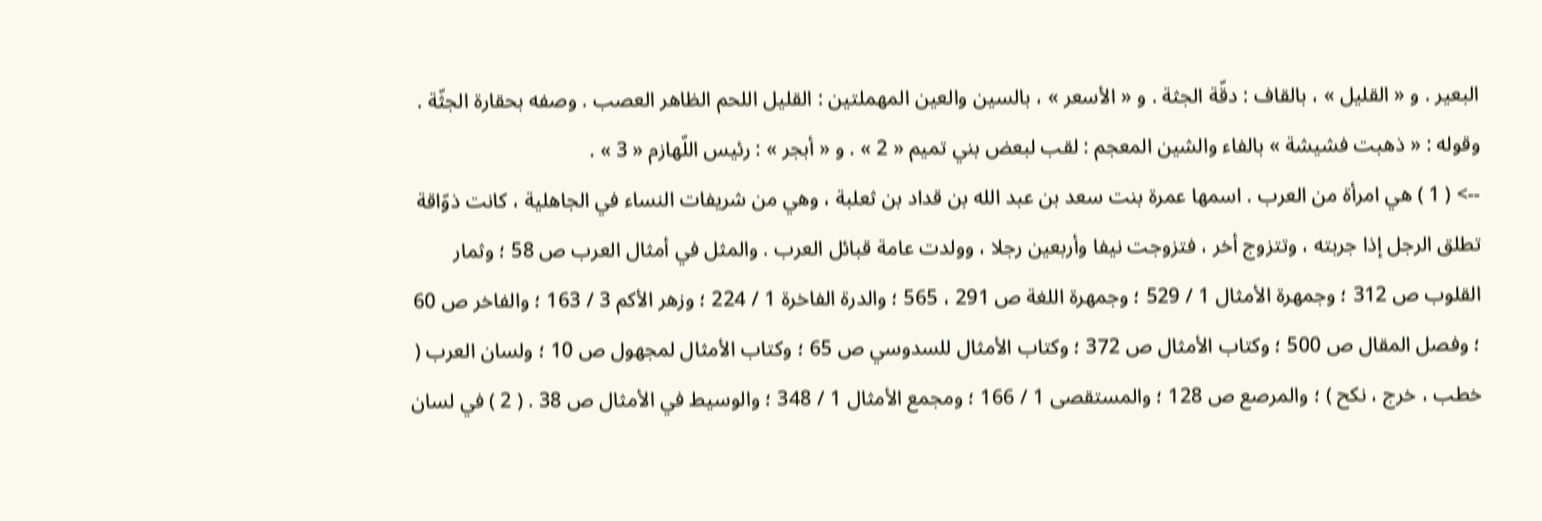البعير . و « القليل » ، بالقاف : دقّة الجثة . و « الأسعر » ، بالسين والعين المهملتين : القليل اللحم الظاهر العصب . وصفه بحقارة الجثّة . وقوله : « ذهبت فشيشة » بالفاء والشين المعجم : لقب لبعض بني تميم « 2 » . و « أبجر » : رئيس اللّهازم « 3 » .
--> ( 1 ) هي امرأة من العرب . اسمها عمرة بنت سعد بن عبد الله بن قداد بن ثعلبة ، وهي من شريفات النساء في الجاهلية ، كانت ذوّاقة تطلق الرجل إذا جربته ، وتتزوج أخر ، فتزوجت نيفا وأربعين رجلا ، وولدت عامة قبائل العرب . والمثل في أمثال العرب ص 58 ؛ وثمار القلوب ص 312 ؛ وجمهرة الأمثال 1 / 529 ؛ وجمهرة اللغة ص 291 ، 565 ؛ والدرة الفاخرة 1 / 224 ؛ وزهر الأكم 3 / 163 ؛ والفاخر ص 60 ؛ وفصل المقال ص 500 ؛ وكتاب الأمثال ص 372 ؛ وكتاب الأمثال للسدوسي ص 65 ؛ وكتاب الأمثال لمجهول ص 10 ؛ ولسان العرب ( خطب ، خرج ، نكح ) ؛ والمرصع ص 128 ؛ والمستقصى 1 / 166 ؛ ومجمع الأمثال 1 / 348 ؛ والوسيط في الأمثال ص 38 . ( 2 ) في لسان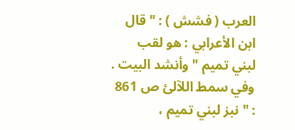العرب ( فشش ) : " قال ابن الأعرابي : هو لقب لبني تميم " وأنشد البيت . وفي سمط اللآلئ ص 861 : " نبز لبني تميم ،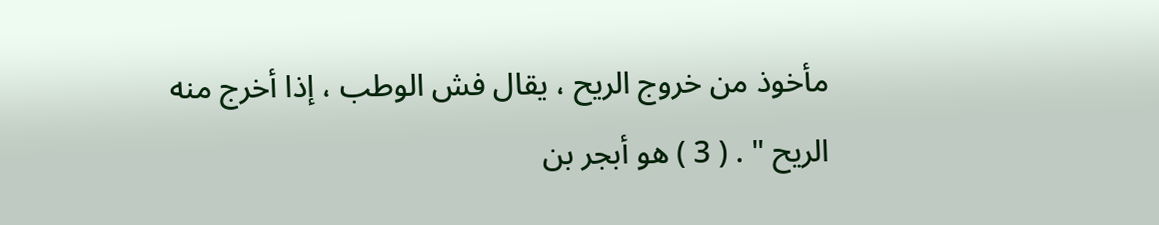مأخوذ من خروج الريح ، يقال فش الوطب ، إذا أخرج منه الريح " . ( 3 ) هو أبجر بن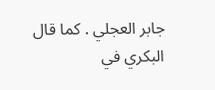جابر العجلي . كما قال البكري في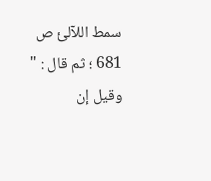سمط اللآلئ ص 681 ؛ ثم قال : " وقيل إن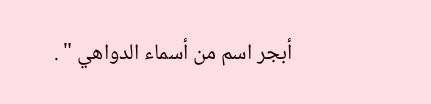أبجر اسم من أسماء الدواهي " .